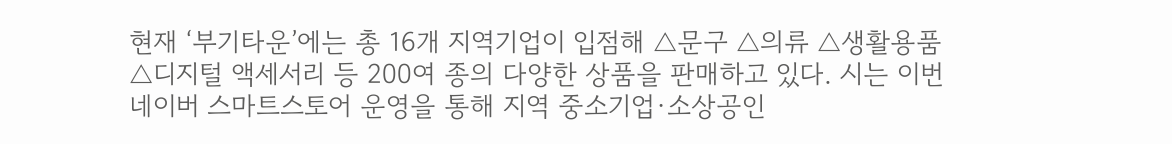현재 ‘부기타운’에는 총 16개 지역기업이 입점해 △문구 △의류 △생활용품 △디지털 액세서리 등 200여 종의 다양한 상품을 판매하고 있다. 시는 이번 네이버 스마트스토어 운영을 통해 지역 중소기업·소상공인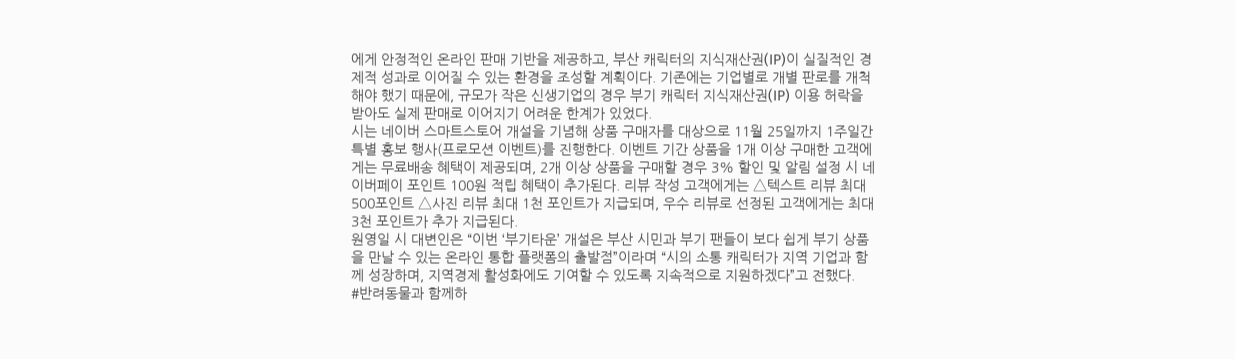에게 안정적인 온라인 판매 기반을 제공하고, 부산 캐릭터의 지식재산권(IP)이 실질적인 경제적 성과로 이어질 수 있는 환경을 조성할 계획이다. 기존에는 기업별로 개별 판로를 개척해야 했기 때문에, 규모가 작은 신생기업의 경우 부기 캐릭터 지식재산권(IP) 이용 허락을 받아도 실제 판매로 이어지기 어려운 한계가 있었다.
시는 네이버 스마트스토어 개설을 기념해 상품 구매자를 대상으로 11월 25일까지 1주일간 특별 홍보 행사(프로모션 이벤트)를 진행한다. 이벤트 기간 상품을 1개 이상 구매한 고객에게는 무료배송 혜택이 제공되며, 2개 이상 상품을 구매할 경우 3% 할인 및 알림 설정 시 네이버페이 포인트 100원 적립 혜택이 추가된다. 리뷰 작성 고객에게는 △텍스트 리뷰 최대 500포인트 △사진 리뷰 최대 1천 포인트가 지급되며, 우수 리뷰로 선정된 고객에게는 최대 3천 포인트가 추가 지급된다.
원영일 시 대변인은 “이번 ‘부기타운’ 개설은 부산 시민과 부기 팬들이 보다 쉽게 부기 상품을 만날 수 있는 온라인 통합 플랫폼의 출발점”이라며 “시의 소통 캐릭터가 지역 기업과 함께 성장하며, 지역경제 활성화에도 기여할 수 있도록 지속적으로 지원하겠다”고 전했다.
#반려동물과 함께하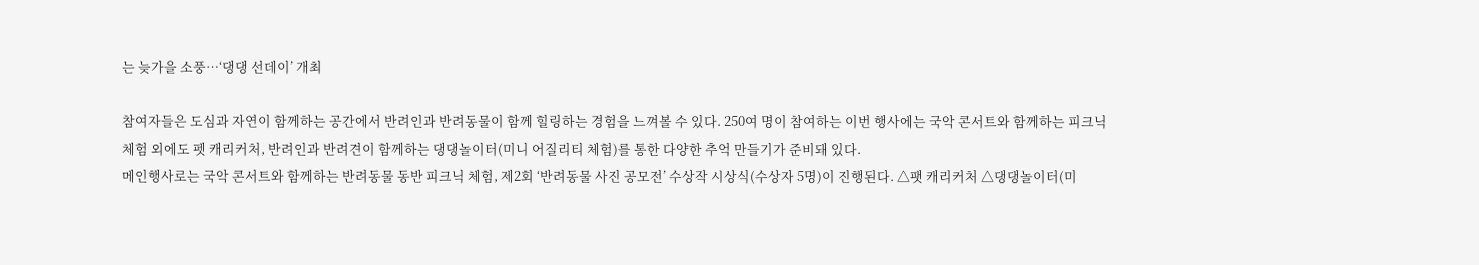는 늦가을 소풍…‘댕댕 선데이’ 개최

참여자들은 도심과 자연이 함께하는 공간에서 반려인과 반려동물이 함께 힐링하는 경험을 느껴볼 수 있다. 250여 명이 참여하는 이번 행사에는 국악 콘서트와 함께하는 피크닉 체험 외에도 펫 캐리커처, 반려인과 반려견이 함께하는 댕댕놀이터(미니 어질리티 체험)를 통한 다양한 추억 만들기가 준비돼 있다.
메인행사로는 국악 콘서트와 함께하는 반려동물 동반 피크닉 체험, 제2회 ‘반려동물 사진 공모전’ 수상작 시상식(수상자 5명)이 진행된다. △팻 캐리커처 △댕댕놀이터(미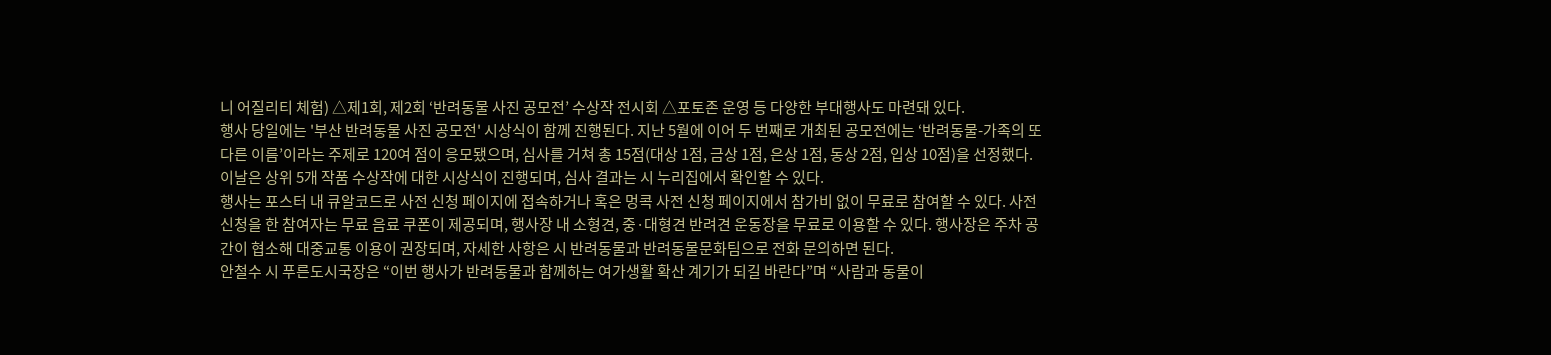니 어질리티 체험) △제1회, 제2회 ‘반려동물 사진 공모전’ 수상작 전시회 △포토존 운영 등 다양한 부대행사도 마련돼 있다.
행사 당일에는 '부산 반려동물 사진 공모전' 시상식이 함께 진행된다. 지난 5월에 이어 두 번째로 개최된 공모전에는 ‘반려동물-가족의 또 다른 이름’이라는 주제로 120여 점이 응모됐으며, 심사를 거쳐 총 15점(대상 1점, 금상 1점, 은상 1점, 동상 2점, 입상 10점)을 선정했다. 이날은 상위 5개 작품 수상작에 대한 시상식이 진행되며, 심사 결과는 시 누리집에서 확인할 수 있다.
행사는 포스터 내 큐알코드로 사전 신청 페이지에 접속하거나 혹은 멍콕 사전 신청 페이지에서 참가비 없이 무료로 참여할 수 있다. 사전 신청을 한 참여자는 무료 음료 쿠폰이 제공되며, 행사장 내 소형견, 중·대형견 반려견 운동장을 무료로 이용할 수 있다. 행사장은 주차 공간이 협소해 대중교통 이용이 권장되며, 자세한 사항은 시 반려동물과 반려동물문화팀으로 전화 문의하면 된다.
안철수 시 푸른도시국장은 “이번 행사가 반려동물과 함께하는 여가생활 확산 계기가 되길 바란다”며 “사람과 동물이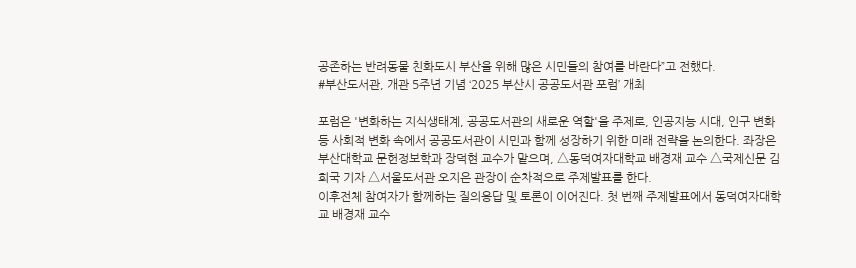공존하는 반려동물 친화도시 부산을 위해 많은 시민들의 참여를 바란다”고 전했다.
#부산도서관, 개관 5주년 기념 ‘2025 부산시 공공도서관 포럼’ 개최

포럼은 '변화하는 지식생태계, 공공도서관의 새로운 역할'을 주제로, 인공지능 시대, 인구 변화 등 사회적 변화 속에서 공공도서관이 시민과 함께 성장하기 위한 미래 전략을 논의한다. 좌장은 부산대학교 문헌정보학과 장덕현 교수가 맡으며, △동덕여자대학교 배경재 교수 △국제신문 김희국 기자 △서울도서관 오지은 관장이 순차적으로 주제발표를 한다.
이후전체 참여자가 함께하는 질의응답 및 토론이 이어진다. 첫 번째 주제발표에서 동덕여자대학교 배경재 교수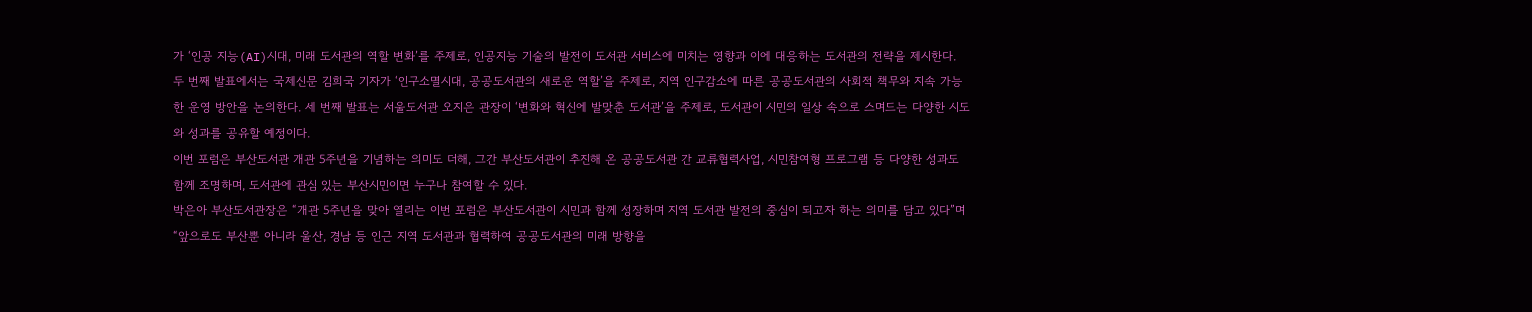가 ‘인공 지능(AI)시대, 미래 도서관의 역할 변화’를 주제로, 인공지능 기술의 발전이 도서관 서비스에 미치는 영향과 이에 대응하는 도서관의 전략을 제시한다.
두 번째 발표에서는 국제신문 김희국 기자가 ‘인구소멸시대, 공공도서관의 새로운 역할’을 주제로, 지역 인구감소에 따른 공공도서관의 사회적 책무와 지속 가능한 운영 방안을 논의한다. 세 번째 발표는 서울도서관 오지은 관장이 ‘변화와 혁신에 발맞춘 도서관’을 주제로, 도서관이 시민의 일상 속으로 스며드는 다양한 시도와 성과를 공유할 예정이다.
이번 포럼은 부산도서관 개관 5주년을 기념하는 의미도 더해, 그간 부산도서관이 추진해 온 공공도서관 간 교류협력사업, 시민참여형 프로그램 등 다양한 성과도 함께 조명하며, 도서관에 관심 있는 부산시민이면 누구나 참여할 수 있다.
박은아 부산도서관장은 “개관 5주년을 맞아 열리는 이번 포럼은 부산도서관이 시민과 함께 성장하며 지역 도서관 발전의 중심이 되고자 하는 의미를 담고 있다”며 “앞으로도 부산뿐 아니라 울산, 경남 등 인근 지역 도서관과 협력하여 공공도서관의 미래 방향을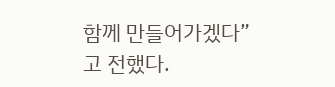함께 만들어가겠다”고 전했다.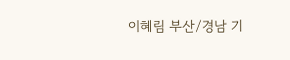이혜림 부산/경남 기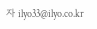자 ilyo33@ilyo.co.kr